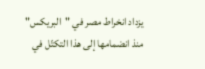يزداد انخراط مصر في "البريكس" منذ انضمامها إلى هذا التكتّل في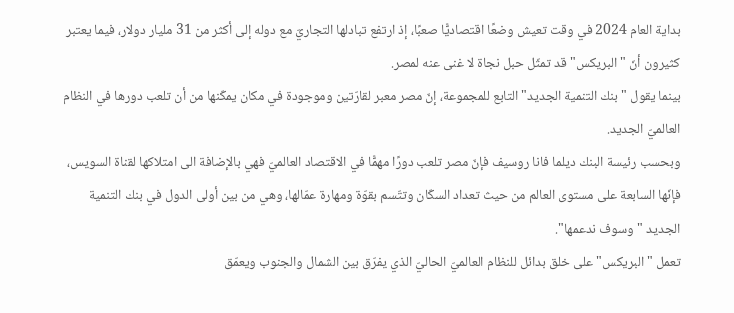بداية العام 2024 في وقت تعيش وضعًا اقتصاديًّا صعبًا، إذ ارتفع تبادلها التجاريّ مع دوله إلى أكثر من 31 مليار دولار، فيما يعتبر كثيرون أنّ "البريكس" قد تمثّل حبل نجاة لا غنى عنه لمصر.
بينما يقول "بنك التنمية الجديد" التابع للمجموعة، إنّ مصر معبر لقارّتين وموجودة في مكان يمكّنها من أن تلعب دورها في النظام العالميّ الجديد.
وبحسب رئيسة البنك ديلما فانا روسيف فإنّ مصر تلعب دورًا مهمًّا في الاقتصاد العالميّ فهي بالإضافة الى امتلاكها لقناة السويس، فإنّها السابعة على مستوى العالم من حيث تعداد السكّان وتتّسم بقوّة ومهارة عمّالها، وهي من بين أولى الدول في بنك التنمية الجديد "وسوف ندعمها".
تعمل "البريكس" على خلق بدائل للنظام العالميّ الحاليّ الذي يفرّق بين الشمال والجنوب ويعمّق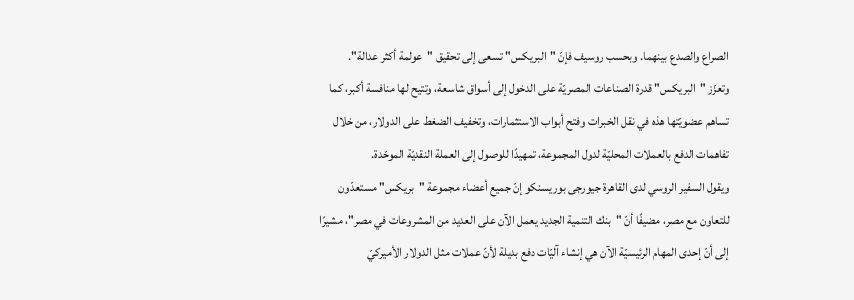الصراع والصدع بينهما. وبحسب روسيف فإنّ "البريكس" تسعى إلى تحقيق "عولمة أكثر عدالة".
وتعزّز "البريكس" قدرة الصناعات المصريّة على الدخول إلى أسواق شاسعة، وتتيح لها منافسة أكبر، كما تساهم عضويّتها هذه في نقل الخبرات وفتح أبواب الاستثمارات، وتخفيف الضغط على الدولار، من خلال تفاهمات الدفع بالعملات المحليّة لدول المجموعة، تمهيدًا للوصول إلى العملة النقديّة الموحّدة.
ويقول السفير الروسي لدى القاهرة جيورجى بوريسنكو إنّ جميع أعضاء مجموعة "بريكس" مستعدّون للتعاون مع مصر، مضيفًا أنّ "بنك التنمية الجديد يعمل الآن على العديد من المشروعات في مصر"، مشيرًا إلى أنّ إحدى المهام الرئيسيّة الآن هي إنشاء آليّات دفع بديلة لأنّ عملات مثل الدولار الأميركيّ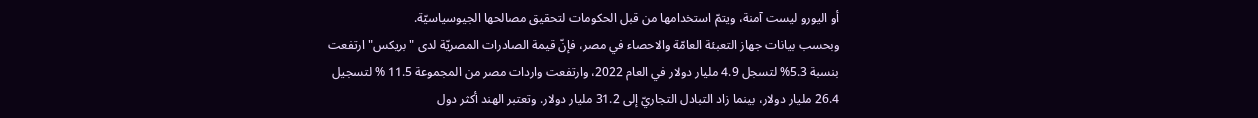أو اليورو ليست آمنة، ويتمّ استخدامها من قبل الحكومات لتحقيق مصالحها الجيوسياسيّة.
وبحسب بيانات جهاز التعبئة العامّة والاحصاء في مصر، فإنّ قيمة الصادرات المصريّة لدى "بريكس" ارتفعت بنسبة 5.3% لتسجل 4.9 مليار دولار في العام 2022، وارتفعت واردات مصر من المجموعة 11.5 % لتسجيل 26.4 مليار دولار، بينما زاد التبادل التجاريّ إلى 31.2 مليار دولار. وتعتبر الهند أكثر دول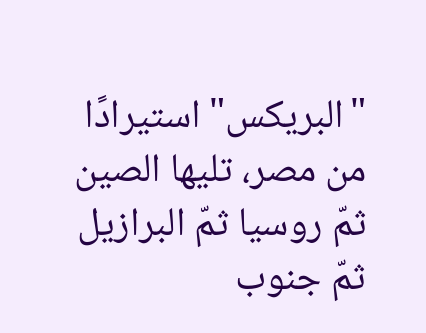"البريكس" استيرادًا من مصر، تليها الصين ثمّ روسيا ثمّ البرازيل ثمّ جنوب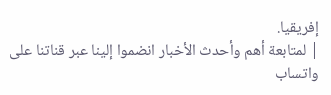إفريقيا.
| لمتابعة أهم وأحدث الأخبار انضموا إلينا عبر قناتنا على واتساب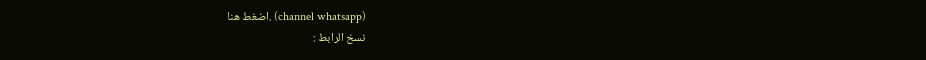(channel whatsapp) .اضغط هنا
نسخ الرابط :